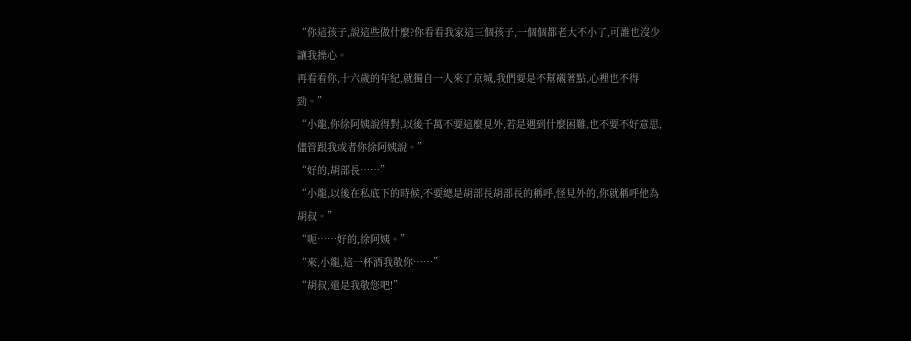“你這孩子,說這些做什麼?你看看我家這三個孩子,一個個都老大不小了,可誰也沒少讓我操心。
再看看你,十六歲的年紀,就獨自一人來了京城,我們要是不幫襯著點,心裡也不得勁。”
“小龍,你徐阿姨說得對,以後千萬不要這麼見外,若是遇到什麼困難,也不要不好意思,儘管跟我或者你徐阿姨說。”
“好的,胡部長……”
“小龍,以後在私底下的時候,不要總是胡部長胡部長的稱呼,怪見外的,你就稱呼他為胡叔。”
“呃……好的,徐阿姨。”
“來,小龍,這一杯酒我敬你……”
“胡叔,還是我敬您吧!”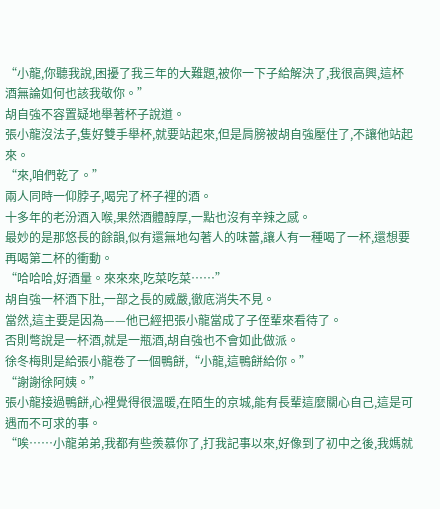“小龍,你聽我說,困擾了我三年的大難題,被你一下子給解決了,我很高興,這杯酒無論如何也該我敬你。”
胡自強不容置疑地舉著杯子說道。
張小龍沒法子,隻好雙手舉杯,就要站起來,但是肩膀被胡自強壓住了,不讓他站起來。
“來,咱們乾了。”
兩人同時一仰脖子,喝完了杯子裡的酒。
十多年的老汾酒入喉,果然酒體醇厚,一點也沒有辛辣之感。
最妙的是那悠長的餘韻,似有還無地勾著人的味蕾,讓人有一種喝了一杯,還想要再喝第二杯的衝動。
“哈哈哈,好酒量。來來來,吃菜吃菜……”
胡自強一杯酒下肚,一部之長的威嚴,徹底消失不見。
當然,這主要是因為——他已經把張小龍當成了子侄輩來看待了。
否則彆說是一杯酒,就是一瓶酒,胡自強也不會如此做派。
徐冬梅則是給張小龍卷了一個鴨餅,“小龍,這鴨餅給你。”
“謝謝徐阿姨。”
張小龍接過鴨餅,心裡覺得很溫暖,在陌生的京城,能有長輩這麼關心自己,這是可遇而不可求的事。
“唉……小龍弟弟,我都有些羨慕你了,打我記事以來,好像到了初中之後,我媽就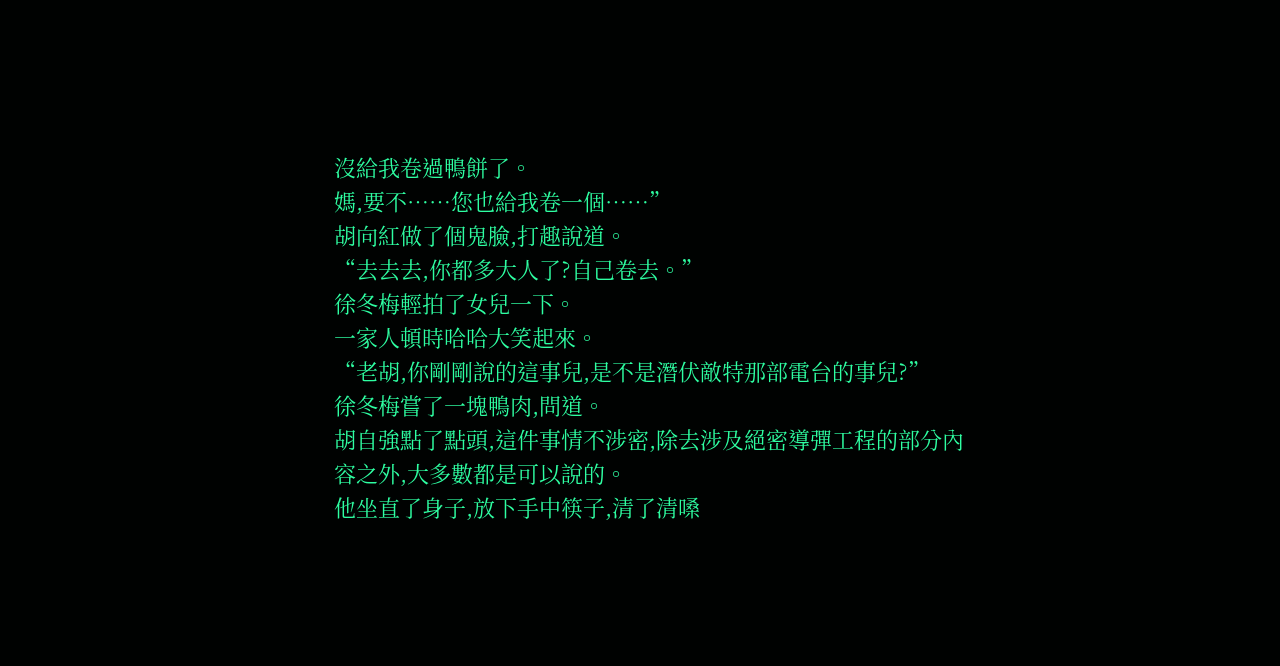沒給我卷過鴨餅了。
媽,要不……您也給我卷一個……”
胡向紅做了個鬼臉,打趣說道。
“去去去,你都多大人了?自己卷去。”
徐冬梅輕拍了女兒一下。
一家人頓時哈哈大笑起來。
“老胡,你剛剛說的這事兒,是不是潛伏敵特那部電台的事兒?”
徐冬梅嘗了一塊鴨肉,問道。
胡自強點了點頭,這件事情不涉密,除去涉及絕密導彈工程的部分內容之外,大多數都是可以說的。
他坐直了身子,放下手中筷子,清了清嗓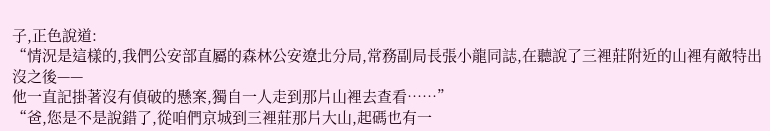子,正色說道:
“情況是這樣的,我們公安部直屬的森林公安遼北分局,常務副局長張小龍同誌,在聽說了三裡莊附近的山裡有敵特出沒之後——
他一直記掛著沒有偵破的懸案,獨自一人走到那片山裡去查看……”
“爸,您是不是說錯了,從咱們京城到三裡莊那片大山,起碼也有一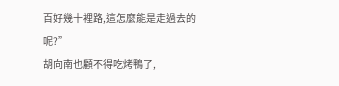百好幾十裡路,這怎麼能是走過去的呢?”
胡向南也顧不得吃烤鴨了,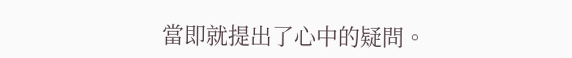當即就提出了心中的疑問。